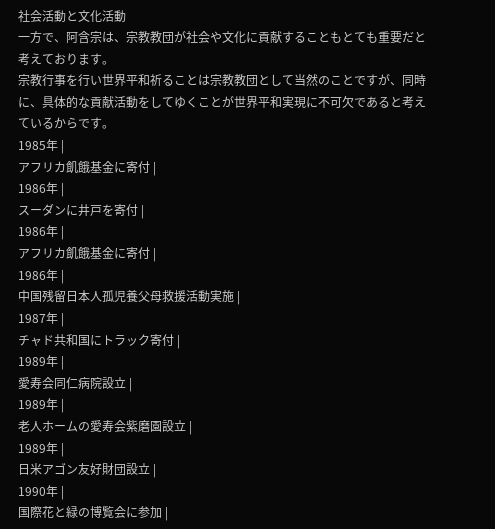社会活動と文化活動
一方で、阿含宗は、宗教教団が社会や文化に貢献することもとても重要だと考えております。
宗教行事を行い世界平和祈ることは宗教教団として当然のことですが、同時に、具体的な貢献活動をしてゆくことが世界平和実現に不可欠であると考えているからです。
1985年 |
アフリカ飢餓基金に寄付 |
1986年 |
スーダンに井戸を寄付 |
1986年 |
アフリカ飢餓基金に寄付 |
1986年 |
中国残留日本人孤児養父母救援活動実施 |
1987年 |
チャド共和国にトラック寄付 |
1989年 |
愛寿会同仁病院設立 |
1989年 |
老人ホームの愛寿会紫磨園設立 |
1989年 |
日米アゴン友好財団設立 |
1990年 |
国際花と緑の博覧会に参加 |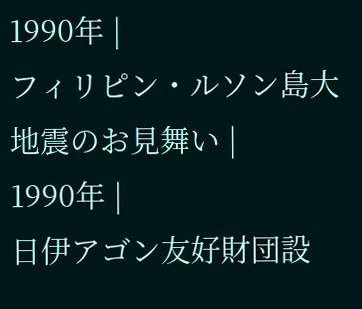1990年 |
フィリピン・ルソン島大地震のお見舞い |
1990年 |
日伊アゴン友好財団設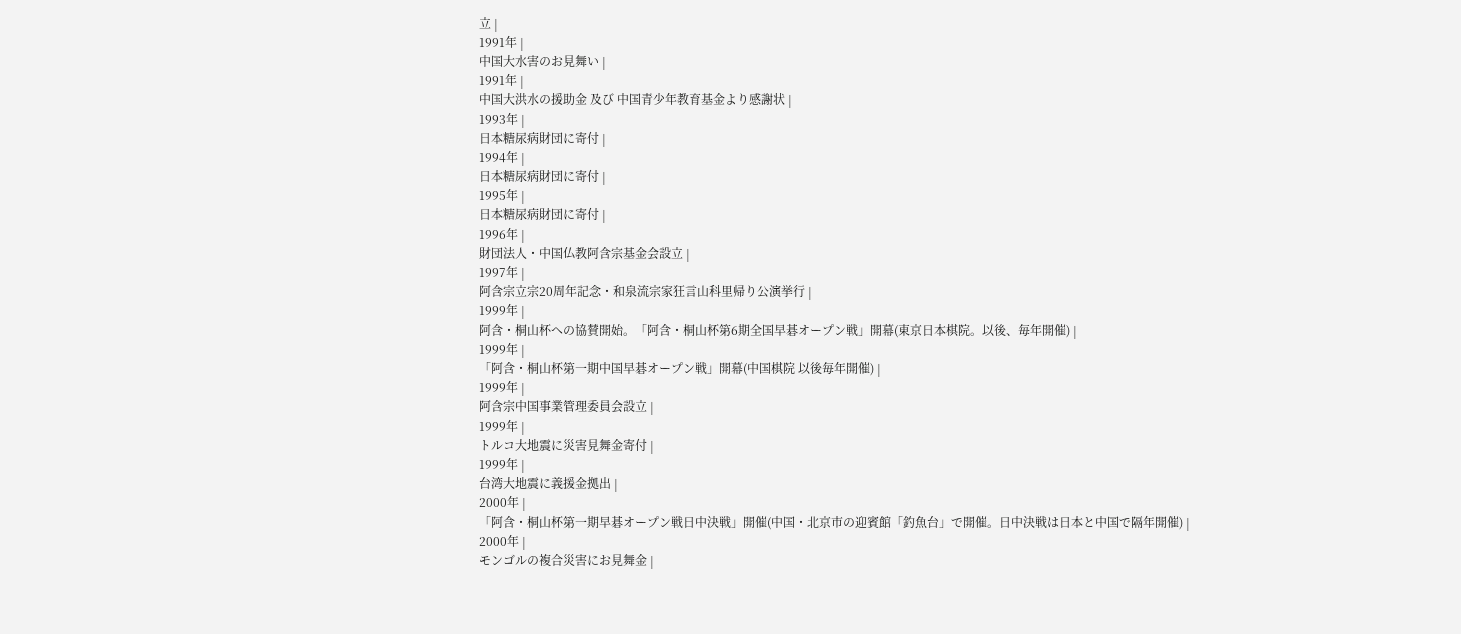立 |
1991年 |
中国大水害のお見舞い |
1991年 |
中国大洪水の援助金 及び 中国青少年教育基金より感謝状 |
1993年 |
日本糖尿病財団に寄付 |
1994年 |
日本糖尿病財団に寄付 |
1995年 |
日本糖尿病財団に寄付 |
1996年 |
財団法人・中国仏教阿含宗基金会設立 |
1997年 |
阿含宗立宗20周年記念・和泉流宗家狂言山科里帰り公演挙行 |
1999年 |
阿含・桐山杯への協賛開始。「阿含・桐山杯第6期全国早碁オープン戦」開幕(東京日本棋院。以後、毎年開催) |
1999年 |
「阿含・桐山杯第一期中国早碁オープン戦」開幕(中国棋院 以後毎年開催) |
1999年 |
阿含宗中国事業管理委員会設立 |
1999年 |
トルコ大地震に災害見舞金寄付 |
1999年 |
台湾大地震に義援金拠出 |
2000年 |
「阿含・桐山杯第一期早碁オープン戦日中決戦」開催(中国・北京市の迎賓館「釣魚台」で開催。日中決戦は日本と中国で隔年開催) |
2000年 |
モンゴルの複合災害にお見舞金 |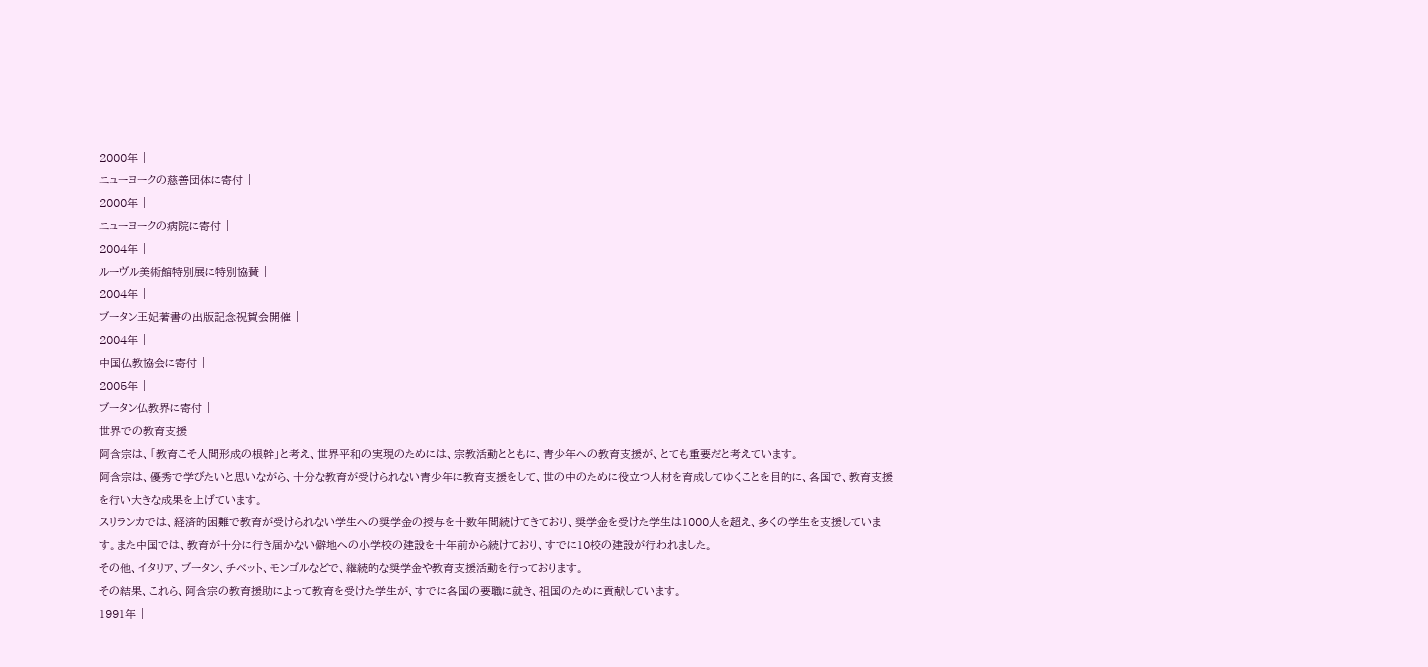2000年 |
ニューヨークの慈善団体に寄付 |
2000年 |
ニューヨークの病院に寄付 |
2004年 |
ルーヴル美術館特別展に特別協賛 |
2004年 |
ブータン王妃著書の出版記念祝賀会開催 |
2004年 |
中国仏教協会に寄付 |
2005年 |
ブータン仏教界に寄付 |
世界での教育支援
阿含宗は、「教育こそ人間形成の根幹」と考え、世界平和の実現のためには、宗教活動とともに、青少年への教育支援が、とても重要だと考えています。
阿含宗は、優秀で学びたいと思いながら、十分な教育が受けられない青少年に教育支援をして、世の中のために役立つ人材を育成してゆくことを目的に、各国で、教育支援を行い大きな成果を上げています。
スリランカでは、経済的困難で教育が受けられない学生への奨学金の授与を十数年間続けてきており、奨学金を受けた学生は1000人を超え、多くの学生を支援しています。また中国では、教育が十分に行き届かない僻地への小学校の建設を十年前から続けており、すでに10校の建設が行われました。
その他、イタリア、ブータン、チベット、モンゴルなどで、継続的な奨学金や教育支援活動を行っております。
その結果、これら、阿含宗の教育援助によって教育を受けた学生が、すでに各国の要職に就き、祖国のために貢献しています。
1991年 |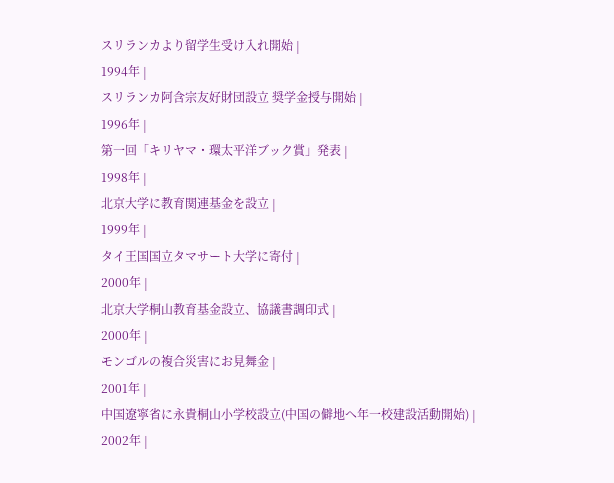スリランカより留学生受け入れ開始 |
1994年 |
スリランカ阿含宗友好財団設立 奨学金授与開始 |
1996年 |
第一回「キリヤマ・環太平洋ブック賞」発表 |
1998年 |
北京大学に教育関連基金を設立 |
1999年 |
タイ王国国立タマサート大学に寄付 |
2000年 |
北京大学桐山教育基金設立、協議書調印式 |
2000年 |
モンゴルの複合災害にお見舞金 |
2001年 |
中国遼寧省に永貴桐山小学校設立(中国の僻地へ年一校建設活動開始) |
2002年 |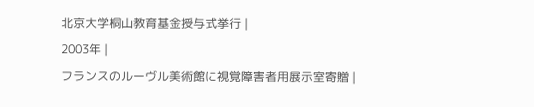北京大学桐山教育基金授与式挙行 |
2003年 |
フランスのルーヴル美術館に視覚障害者用展示室寄贈 |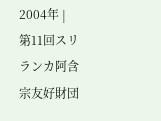2004年 |
第11回スリランカ阿含宗友好財団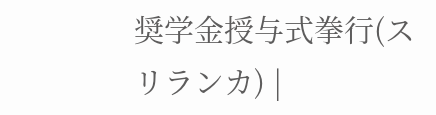奨学金授与式拳行(スリランカ) |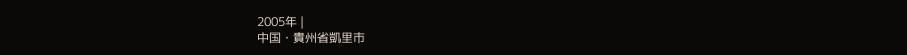2005年 |
中国・貴州省凱里市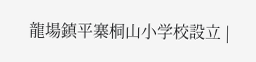龍場鎮平寨桐山小学校設立 |